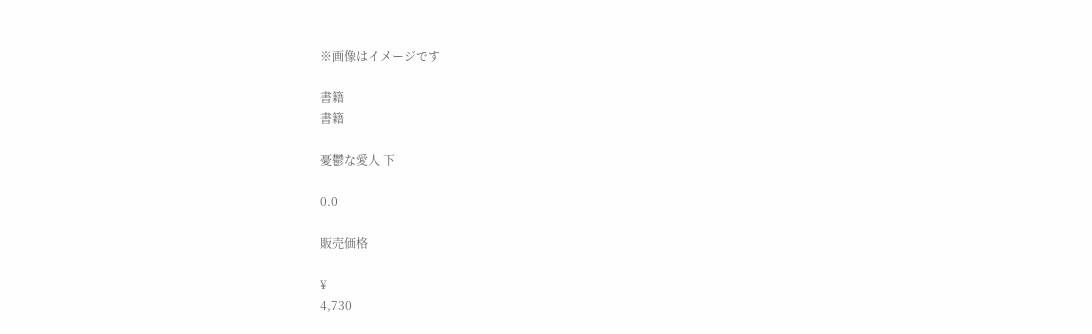※画像はイメージです

書籍
書籍

憂鬱な愛人 下

0.0

販売価格

¥
4,730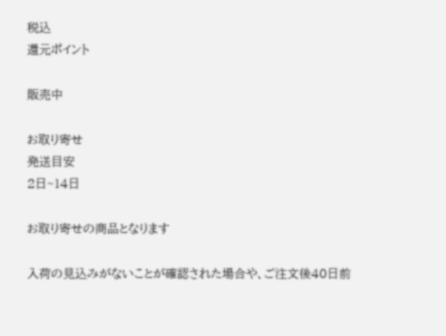税込
還元ポイント

販売中

お取り寄せ
発送目安
2日~14日

お取り寄せの商品となります

入荷の見込みがないことが確認された場合や、ご注文後40日前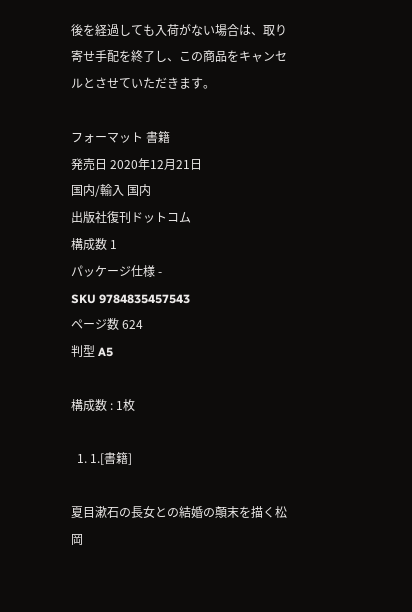後を経過しても入荷がない場合は、取り寄せ手配を終了し、この商品をキャンセルとさせていただきます。

フォーマット 書籍
発売日 2020年12月21日
国内/輸入 国内
出版社復刊ドットコム
構成数 1
パッケージ仕様 -
SKU 9784835457543
ページ数 624
判型 A5

構成数 : 1枚

  1. 1.[書籍]

夏目漱石の長女との結婚の顛末を描く松岡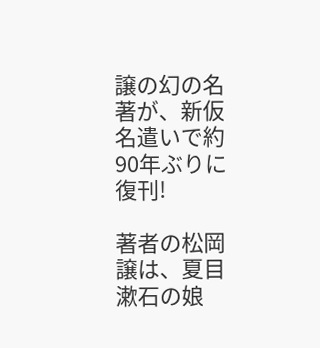譲の幻の名著が、新仮名遣いで約90年ぶりに復刊!

著者の松岡譲は、夏目漱石の娘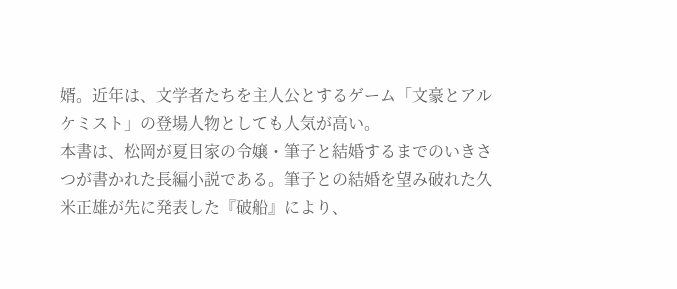婿。近年は、文学者たちを主人公とするゲーム「文豪とアルケミスト」の登場人物としても人気が高い。
本書は、松岡が夏目家の令嬢・筆子と結婚するまでのいきさつが書かれた長編小説である。筆子との結婚を望み破れた久米正雄が先に発表した『破船』により、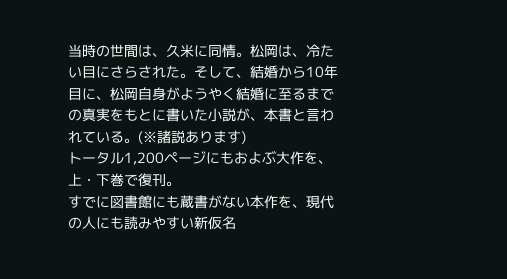当時の世間は、久米に同情。松岡は、冷たい目にさらされた。そして、結婚から10年目に、松岡自身がようやく結婚に至るまでの真実をもとに書いた小説が、本書と言われている。(※諸説あります)
トータル1,200ページにもおよぶ大作を、上・下巻で復刊。
すでに図書館にも蔵書がない本作を、現代の人にも読みやすい新仮名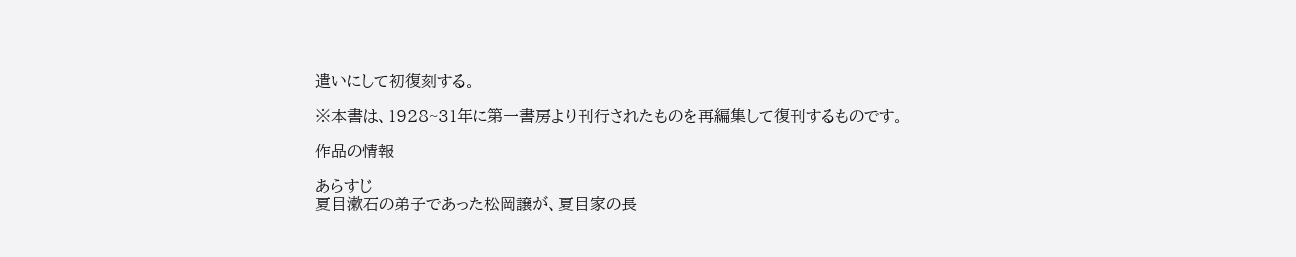遣いにして初復刻する。

※本書は、1928~31年に第一書房より刊行されたものを再編集して復刊するものです。

作品の情報

あらすじ
夏目漱石の弟子であった松岡譲が、夏目家の長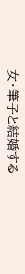女・筆子と結婚する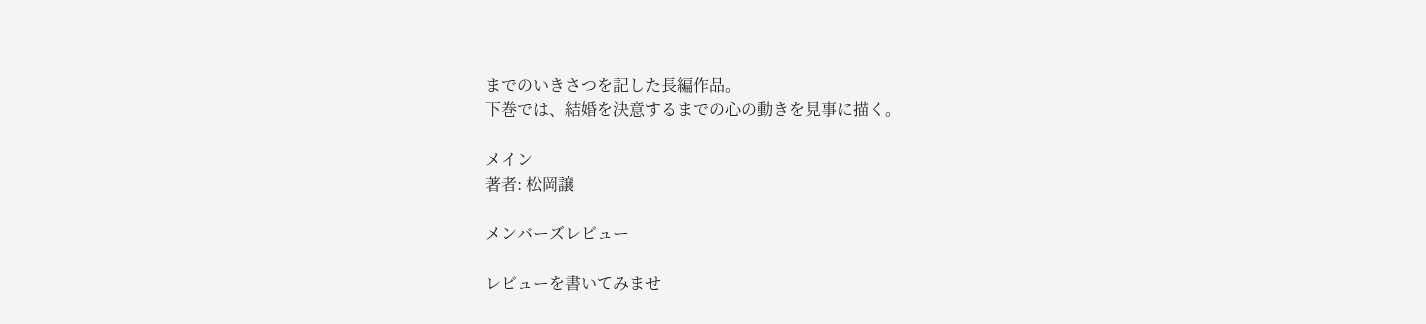までのいきさつを記した長編作品。
下巻では、結婚を決意するまでの心の動きを見事に描く。

メイン
著者: 松岡譲

メンバーズレビュー

レビューを書いてみませ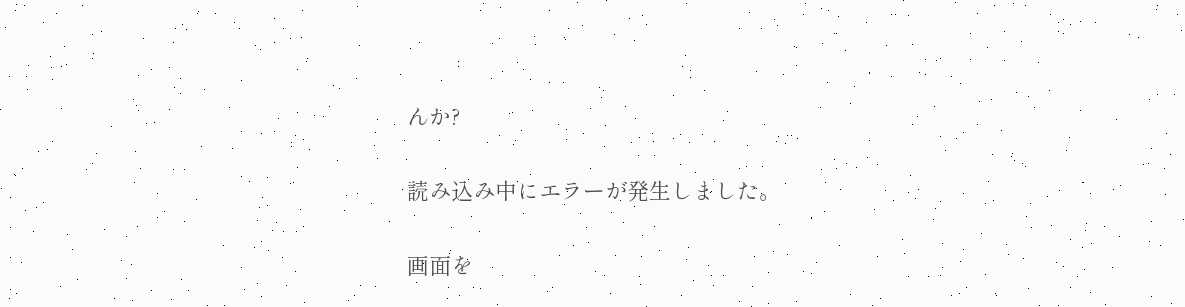んか?

読み込み中にエラーが発生しました。

画面を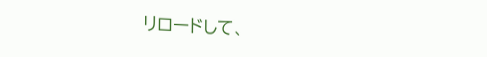リロードして、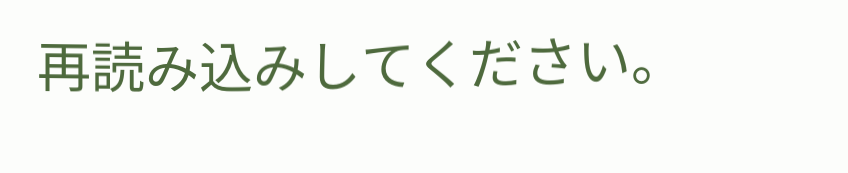再読み込みしてください。